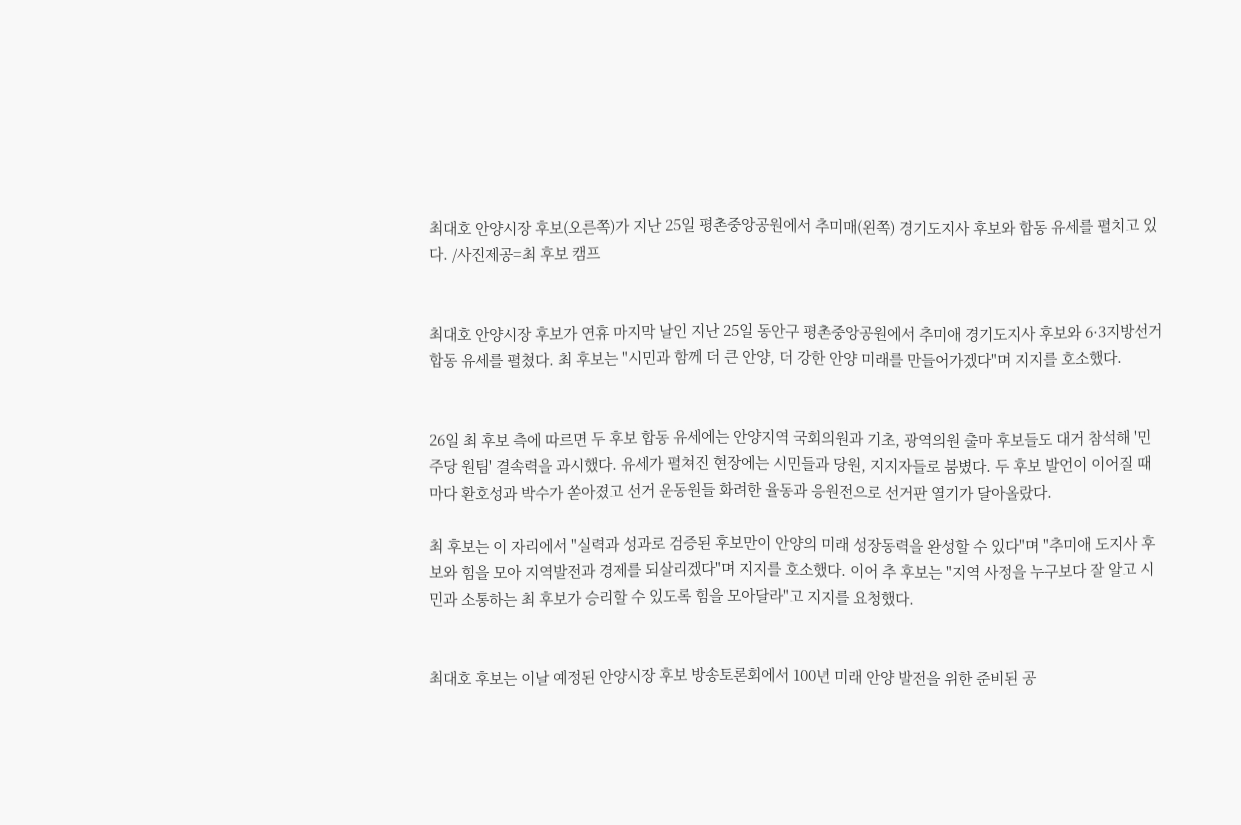최대호 안양시장 후보(오른쪽)가 지난 25일 평촌중앙공원에서 추미매(왼쪽) 경기도지사 후보와 합동 유세를 펼치고 있다. /사진제공=최 후보 캠프


최대호 안양시장 후보가 연휴 마지막 날인 지난 25일 동안구 평촌중앙공원에서 추미애 경기도지사 후보와 6·3지방선거 합동 유세를 펼쳤다. 최 후보는 "시민과 함께 더 큰 안양, 더 강한 안양 미래를 만들어가겠다"며 지지를 호소했다.


26일 최 후보 측에 따르면 두 후보 합동 유세에는 안양지역 국회의원과 기초, 광역의원 출마 후보들도 대거 참석해 '민주당 원팀' 결속력을 과시했다. 유세가 펼쳐진 현장에는 시민들과 당원, 지지자들로 붐볐다. 두 후보 발언이 이어질 때마다 환호성과 박수가 쏟아졌고 선거 운동원들 화려한 율동과 응원전으로 선거판 열기가 달아올랐다.

최 후보는 이 자리에서 "실력과 성과로 검증된 후보만이 안양의 미래 성장동력을 완성할 수 있다"며 "추미애 도지사 후보와 힘을 모아 지역발전과 경제를 되살리겠다"며 지지를 호소했다. 이어 추 후보는 "지역 사정을 누구보다 잘 알고 시민과 소통하는 최 후보가 승리할 수 있도록 힘을 모아달라"고 지지를 요청했다.


최대호 후보는 이날 예정된 안양시장 후보 방송토론회에서 100년 미래 안양 발전을 위한 준비된 공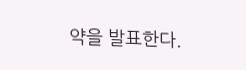약을 발표한다.